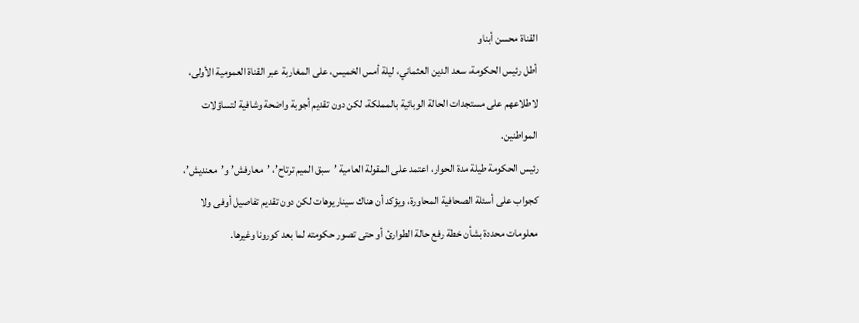القناة محسن أبناو
أطل رئيس الحكومة، سعد الدين العثماني، ليلة أمس الخميس، على المغاربة عبر القناة العمومية الأولى، لاطلاعهم على مستجدات الحالة الوبائية بالمملكة، لكن دون تقديم أجوبة واضحة وشافية لتساؤلات المواطنين.
رئيس الحكومة طيلة مدة الحوار، اعتمد على المقولة العامية ’سبق الميم ترتاح’، ’معارفش’ و’معنديش’، كجواب على أسئلة الصحافية المحاورة، ويؤكد أن هناك سيناريوهات لكن دون تقديم تفاصيل أوفى ولا معلومات محددة بشأن خطة رفع حالة الطوارئ أو حتى تصور حكومته لما بعد كورونا وغيرها.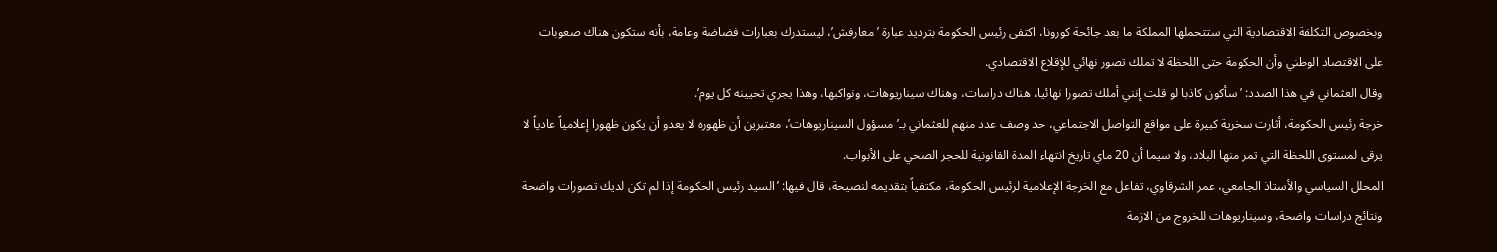وبخصوص التكلفة الاقتصادية التي ستتحملها المملكة ما بعد جائحة كورونا، اكتفى رئيس الحكومة بترديد عبارة ’معارفش’، ليستدرك بعبارات فضاضة وعامة، بأنه ستكون هناك صعوبات على الاقتصاد الوطني وأن الحكومة حتى اللحظة لا تملك تصور نهائي للإقلاع الاقتصادي.
وقال العثماني في هذا الصدد: ’سأكون كاذبا لو قلت إنني أملك تصورا نهائيا، هناك دراسات، وهناك سيناريوهات، ونواكبها، وهذا يجري تحيينه كل يوم’.
خرجة رئيس الحكومة، أثارت سخرية كبيرة على مواقع التواصل الاجتماعي، حد وصف عدد منهم للعثماني بـ’مسؤول السيناريوهات’، معتبرين أن ظهوره لا يعدو أن يكون ظهورا إعلامياً عادياً لا يرقى لمستوى اللحظة التي تمر منها البلاد، ولا سيما أن 20 ماي تاريخ انتهاء المدة القانونية للحجر الصحي على الأبواب.
المحلل السياسي والأستاذ الجامعي، عمر الشرقاوي، تفاعل مع الخرجة الإعلامية لرئيس الحكومة، مكتفياً بتقديمه لنصيحة، قال فيها: ’السيد رئيس الحكومة إذا لم تكن لديك تصورات واضحة ونتائج دراسات واضحة، وسيناريوهات للخروج من الازمة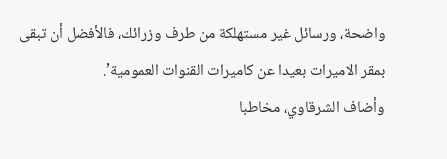واضحة، ورسائل غير مستهلكة من طرف وزرائك، فالأفضل أن تبقى بمقر الاميرات بعيدا عن كاميرات القنوات العمومية’.
وأضاف الشرقاوي، مخاطبا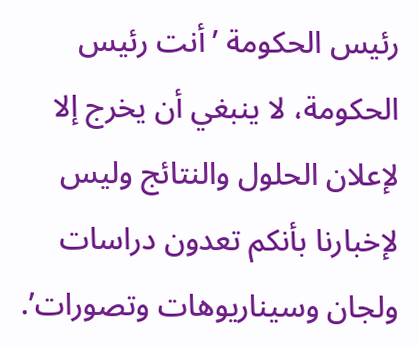رئيس الحكومة ’أنت رئيس الحكومة، لا ينبغي أن يخرج إلا لإعلان الحلول والنتائج وليس لإخبارنا بأنكم تعدون دراسات ولجان وسيناريوهات وتصورات’.